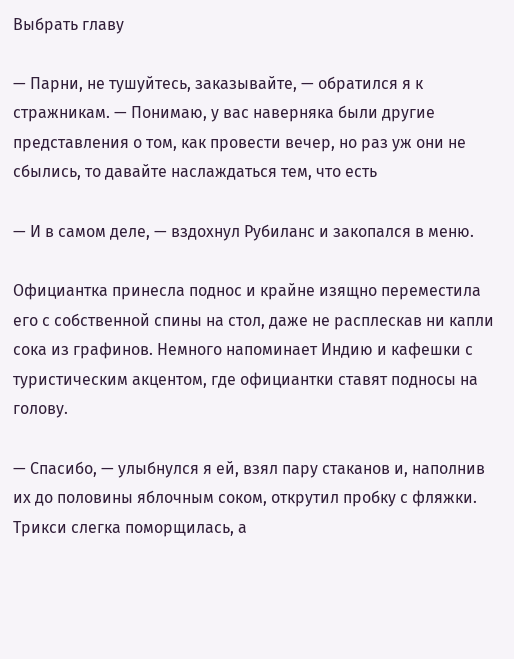Выбрать главу

— Парни, не тушуйтесь, заказывайте, — обратился я к стражникам. — Понимаю, у вас наверняка были другие представления о том, как провести вечер, но раз уж они не сбылись, то давайте наслаждаться тем, что есть

— И в самом деле, — вздохнул Рубиланс и закопался в меню.

Официантка принесла поднос и крайне изящно переместила его с собственной спины на стол, даже не расплескав ни капли сока из графинов. Немного напоминает Индию и кафешки с туристическим акцентом, где официантки ставят подносы на голову.

— Спасибо, — улыбнулся я ей, взял пару стаканов и, наполнив их до половины яблочным соком, открутил пробку с фляжки. Трикси слегка поморщилась, а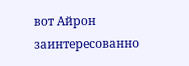вот Айрон заинтересованно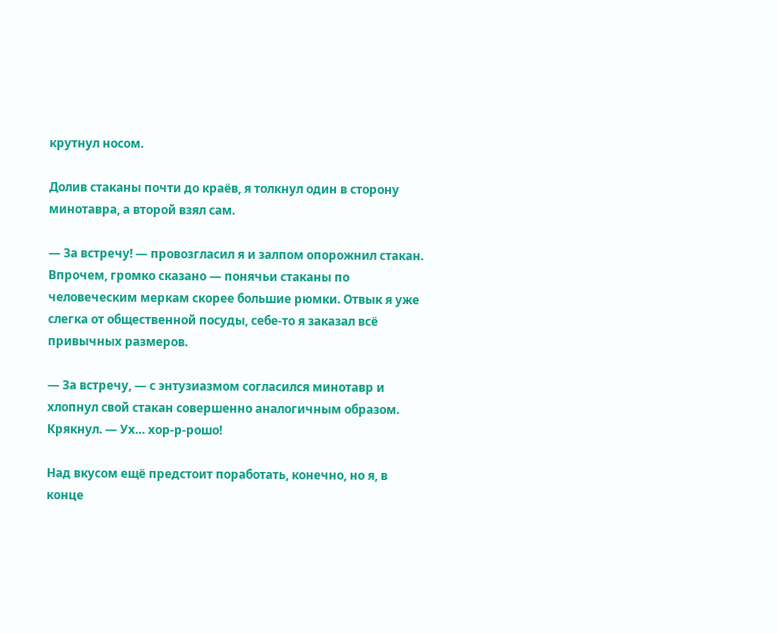крутнул носом.

Долив стаканы почти до краёв, я толкнул один в сторону минотавра, а второй взял сам.

— За встречу! — провозгласил я и залпом опорожнил стакан. Впрочем, громко сказано — понячьи стаканы по человеческим меркам скорее большие рюмки. Отвык я уже слегка от общественной посуды, себе-то я заказал всё привычных размеров.

— За встречу, — с энтузиазмом согласился минотавр и хлопнул свой стакан совершенно аналогичным образом. Крякнул. — Ух… хор-р-рошо!

Над вкусом ещё предстоит поработать, конечно, но я, в конце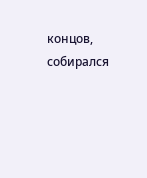концов, собирался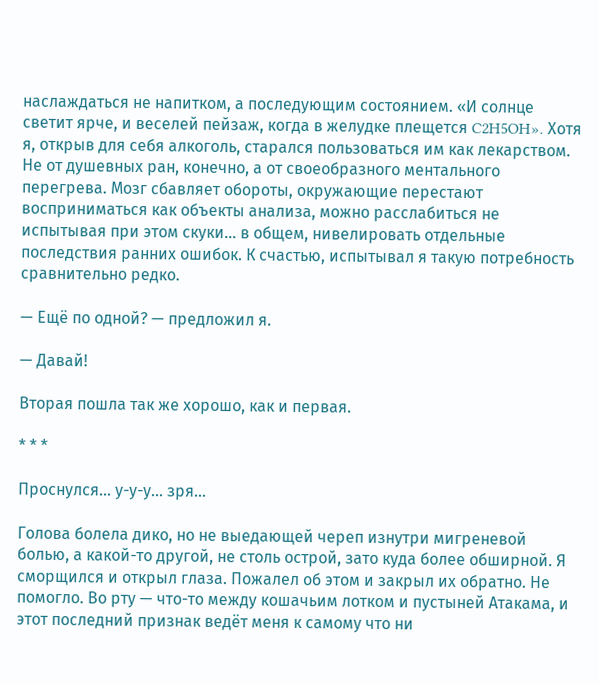наслаждаться не напитком, а последующим состоянием. «И солнце светит ярче, и веселей пейзаж, когда в желудке плещется C2H5OH». Хотя я, открыв для себя алкоголь, старался пользоваться им как лекарством. Не от душевных ран, конечно, а от своеобразного ментального перегрева. Мозг сбавляет обороты, окружающие перестают восприниматься как объекты анализа, можно расслабиться не испытывая при этом скуки… в общем, нивелировать отдельные последствия ранних ошибок. К счастью, испытывал я такую потребность сравнительно редко.

— Ещё по одной? — предложил я.

— Давай!

Вторая пошла так же хорошо, как и первая.

* * *

Проснулся… у-у-у… зря…

Голова болела дико, но не выедающей череп изнутри мигреневой болью, а какой-то другой, не столь острой, зато куда более обширной. Я сморщился и открыл глаза. Пожалел об этом и закрыл их обратно. Не помогло. Во рту — что-то между кошачьим лотком и пустыней Атакама, и этот последний признак ведёт меня к самому что ни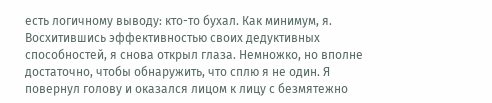есть логичному выводу: кто-то бухал. Как минимум, я. Восхитившись эффективностью своих дедуктивных способностей, я снова открыл глаза. Немножко, но вполне достаточно, чтобы обнаружить, что сплю я не один. Я повернул голову и оказался лицом к лицу с безмятежно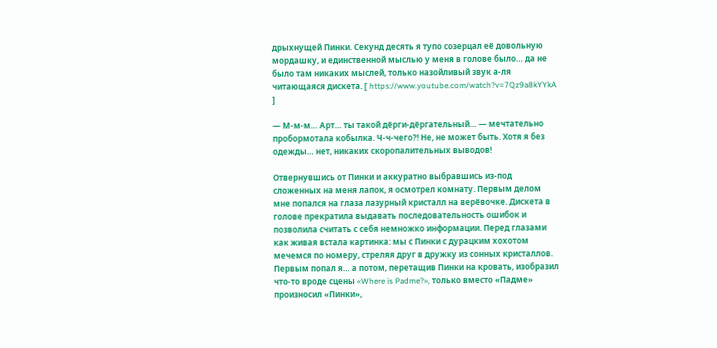дрыхнущей Пинки. Секунд десять я тупо созерцал её довольную мордашку, и единственной мыслью у меня в голове было… да не было там никаких мыслей, только назойливый звук а-ля читающаяся дискета. [ https://www.youtube.com/watch?v=7Qz9a8kYYkA ]

— М-м-м… Арт… ты такой дёрги-дёргательный… — мечтательно пробормотала кобылка. Ч-ч-чего?! Не, не может быть. Хотя я без одежды… нет, никаких скоропалительных выводов!

Отвернувшись от Пинки и аккуратно выбравшись из-под сложенных на меня лапок, я осмотрел комнату. Первым делом мне попался на глаза лазурный кристалл на верёвочке. Дискета в голове прекратила выдавать последовательность ошибок и позволила считать с себя немножко информации. Перед глазами как живая встала картинка: мы с Пинки с дурацким хохотом мечемся по номеру, стреляя друг в дружку из сонных кристаллов. Первым попал я… а потом, перетащив Пинки на кровать, изобразил что-то вроде сцены «Where is Padme?», только вместо «Падме» произносил «Пинки»,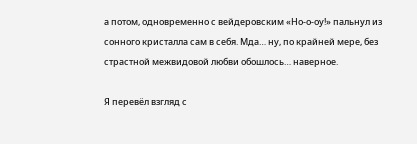а потом, одновременно с вейдеровским «Но-о-оу!» пальнул из сонного кристалла сам в себя. Мда… ну, по крайней мере, без страстной межвидовой любви обошлось… наверное.

Я перевёл взгляд с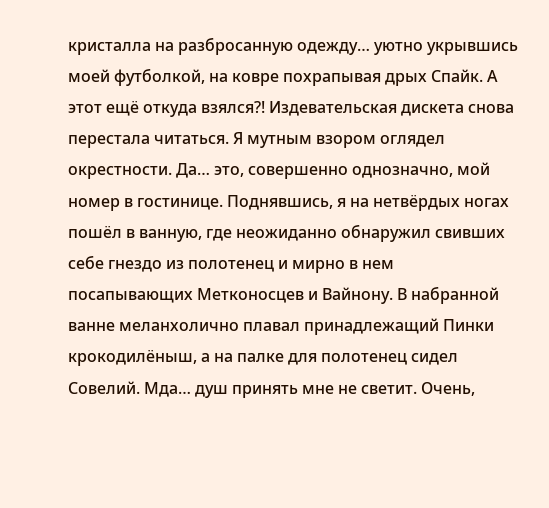кристалла на разбросанную одежду… уютно укрывшись моей футболкой, на ковре похрапывая дрых Спайк. А этот ещё откуда взялся?! Издевательская дискета снова перестала читаться. Я мутным взором оглядел окрестности. Да… это, совершенно однозначно, мой номер в гостинице. Поднявшись, я на нетвёрдых ногах пошёл в ванную, где неожиданно обнаружил свивших себе гнездо из полотенец и мирно в нем посапывающих Метконосцев и Вайнону. В набранной ванне меланхолично плавал принадлежащий Пинки крокодилёныш, а на палке для полотенец сидел Совелий. Мда… душ принять мне не светит. Очень,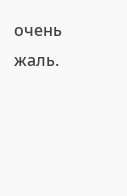очень жаль.